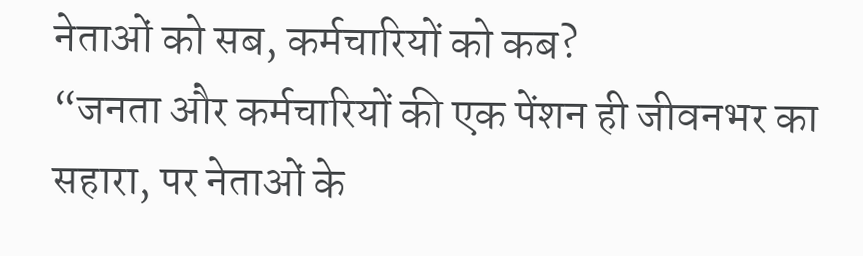नेताओं को सब, कर्मचारियों को कब?
“जनता और कर्मचारियों की एक पेंशन ही जीवनभर का सहारा, पर नेताओं के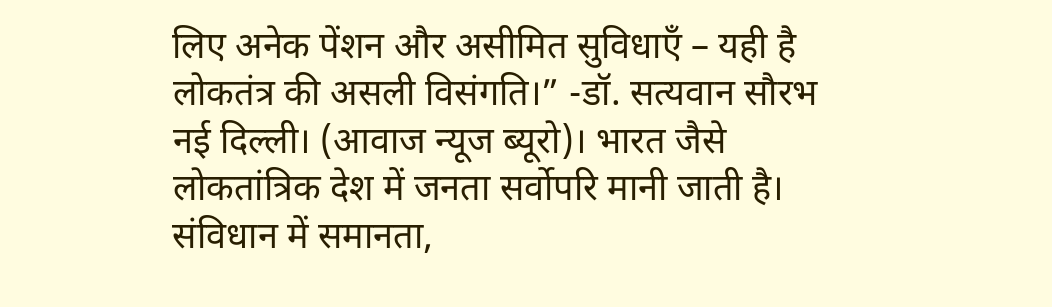लिए अनेक पेंशन और असीमित सुविधाएँ – यही है लोकतंत्र की असली विसंगति।” -डॉ. सत्यवान सौरभ नई दिल्ली। (आवाज न्यूज ब्यूरो)। भारत जैसे लोकतांत्रिक देश में जनता सर्वोपरि मानी जाती है। संविधान में समानता,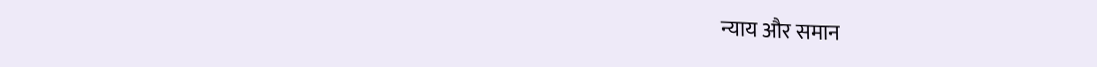न्याय और समान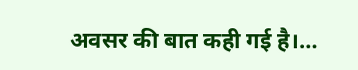अवसर की बात कही गई है।…